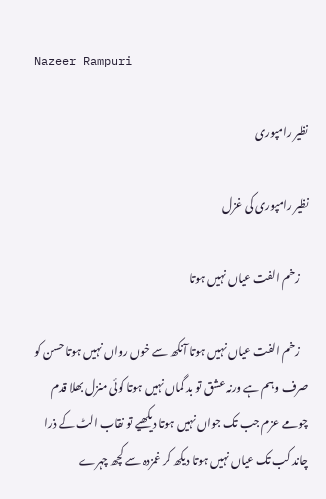Nazeer Rampuri

نظیر رامپوری

نظیر رامپوری کی غزل

    زخم الفت عیاں نہیں ہوتا

    زخم الفت عیاں نہیں ہوتا آنکھ سے خوں رواں نہیں ہوتا حسن کو صرف وہم ہے ورنہ عشق تو بد گماں نہیں ہوتا کوئی منزل بھلا قدم چومے عزم جب تک جواں نہیں ہوتا دیکھیے تو نقاب الٹ کے ذرا چاند کب تک عیاں نہیں ہوتا دیکھ کر غمزدہ سے کچھ چہرے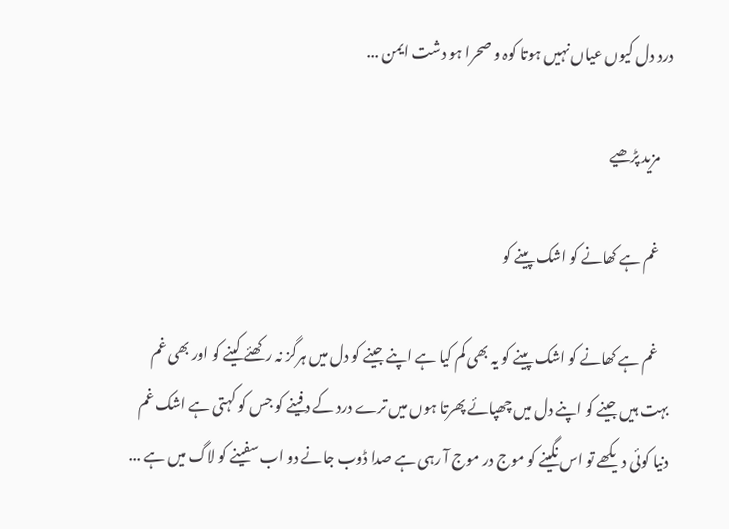درد دل کیوں عیاں نہیں ہوتا کوہ و صحرا ہو دشت ایمن ...

    مزید پڑھیے

    غم ہے کھانے کو اشک پینے کو

    غم ہے کھانے کو اشک پینے کو یہ بھی کم کیا ہے اپنے جینے کو دل میں ہرگز نہ رکھئے کینے کو اور بھی غم بہت ہیں جینے کو اپنے دل میں چھپائے پھرتا ہوں میں ترے درد کے دفینے کو جس کو کہتی ہے اشک غم دنیا کوئی دیکھے تو اس نگینے کو موج در موج آ رہی ہے صدا ڈوب جانے دو اب سفینے کو لاگ میں ہے ...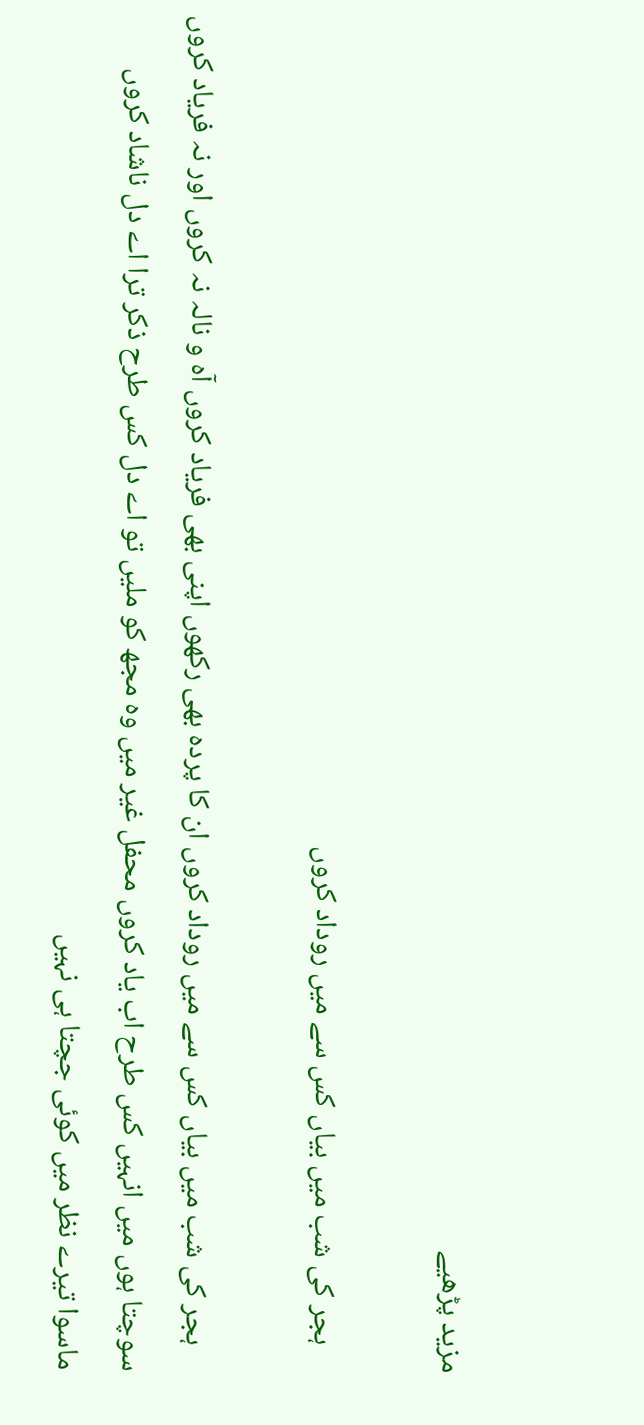مزید پڑھیے

    ہجر کی شب میں بیاں کس سے میں روداد کروں

    ہجر کی شب میں بیاں کس سے میں روداد کروں ان کا پردہ بھی رکھوں اپنی بھی فریاد کروں آہ و نالہ نہ کروں اور نہ فریاد کروں سوچتا ہوں میں انہیں کس طرح اب یاد کروں محفل غیر میں وہ مجھ کو ملیں تو اے دل کس طرح ذکر ترا اے دل ناشاد کروں ماسوا تیرے نظر میں کوئی جچتا ہی نہیں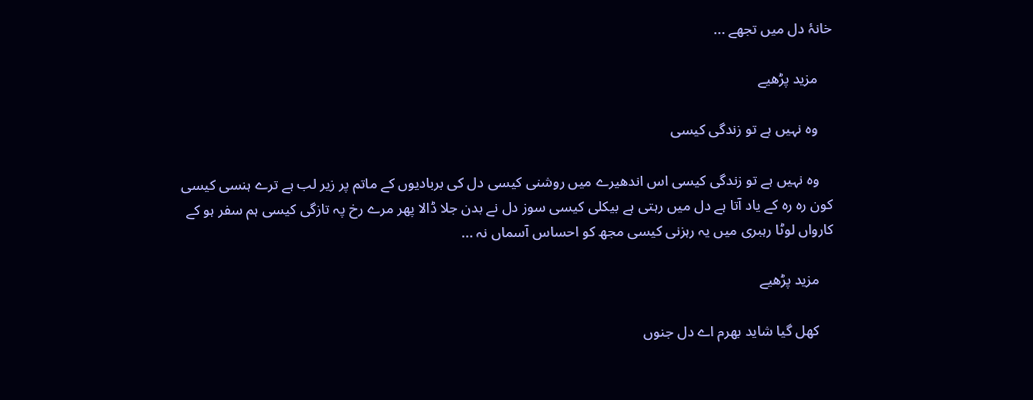خانۂ دل میں تجھے ...

    مزید پڑھیے

    وہ نہیں ہے تو زندگی کیسی

    وہ نہیں ہے تو زندگی کیسی اس اندھیرے میں روشنی کیسی دل کی بربادیوں کے ماتم پر زیر لب ہے ترے ہنسی کیسی کون رہ رہ کے یاد آتا ہے دل میں رہتی ہے بیکلی کیسی سوز دل نے بدن جلا ڈالا پھر مرے رخ پہ تازگی کیسی ہم سفر ہو کے کارواں لوٹا رہبری میں یہ رہزنی کیسی مجھ کو احساس آسماں نہ ...

    مزید پڑھیے

    کھل گیا شاید بھرم اے دل جنوں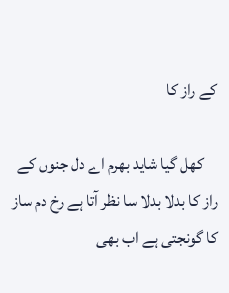کے راز کا

    کھل گیا شاید بھرم اے دل جنوں کے راز کا بدلا بدلا سا نظر آتا ہے رخ دم ساز کا گونجتی ہے اب بھی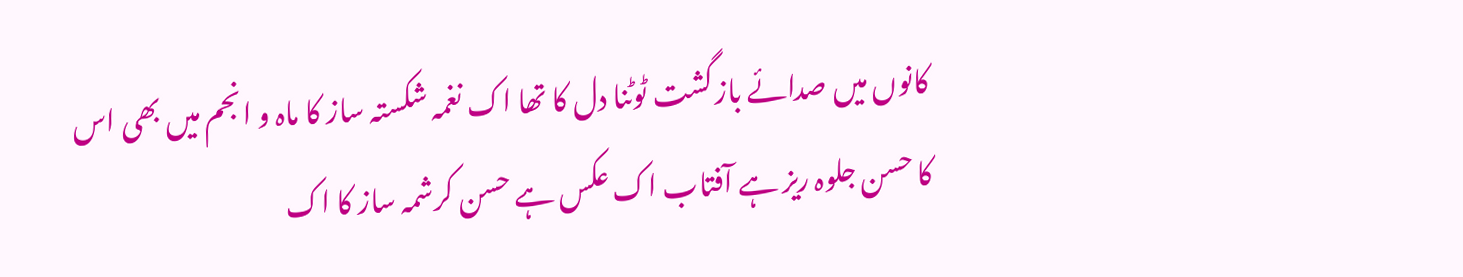کانوں میں صدائے بازگشت ٹوٹنا دل کا تھا اک نغمہ شکستہ ساز کا ماہ و انجم میں بھی اس کا حسن جلوہ ریز ہے آفتاب اک عکس ہے حسن کرشمہ ساز کا اک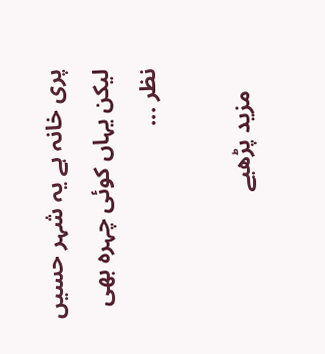پری خانہ ہے یہ شہر حسیں لیکن یہاں کوئی چہرہ بھی نظر ...

    مزید پڑھیے